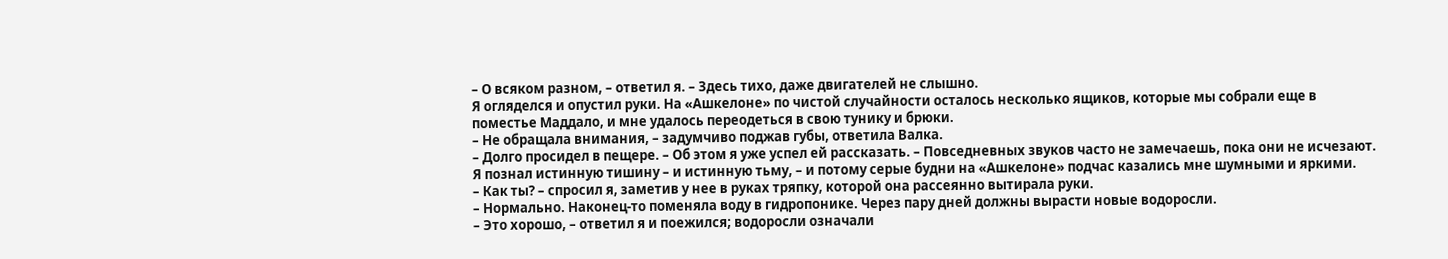– О всяком разном, – ответил я. – Здесь тихо, даже двигателей не слышно.
Я огляделся и опустил руки. На «Ашкелоне» по чистой случайности осталось несколько ящиков, которые мы собрали еще в поместье Маддало, и мне удалось переодеться в свою тунику и брюки.
– Не обращала внимания, – задумчиво поджав губы, ответила Валка.
– Долго просидел в пещере. – Об этом я уже успел ей рассказать. – Повседневных звуков часто не замечаешь, пока они не исчезают.
Я познал истинную тишину – и истинную тьму, – и потому серые будни на «Ашкелоне» подчас казались мне шумными и яркими.
– Как ты? – спросил я, заметив у нее в руках тряпку, которой она рассеянно вытирала руки.
– Нормально. Наконец-то поменяла воду в гидропонике. Через пару дней должны вырасти новые водоросли.
– Это хорошо, – ответил я и поежился; водоросли означали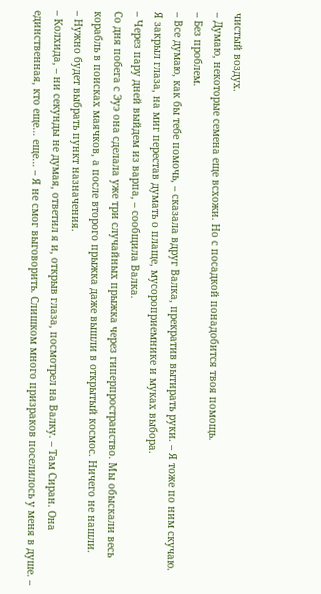чистый воздух.
– Думаю, некоторые семена еще всхожи. Но с посадкой понадобится твоя помощь.
– Без проблем.
– Все думаю, как бы тебе помочь, – сказала вдруг Валка, прекратив вытирать руки. – Я тоже по ним скучаю.
Я закрыл глаза, на миг перестав думать о плаще, мусороприемнике и муках выбора.
– Через пару дней выйдем из варпа, – сообщила Валка.
Со дня побега с Эуэ она сделала уже три случайных прыжка через гиперпространство. Мы обыскали весь корабль в поисках маячков, а после второго прыжка даже вышли в открытый космос. Ничего не нашли.
– Нужно будет выбрать пункт назначения.
– Колхида, – ни секунды не думая, ответил я и, открыв глаза, посмотрел на Валку. – Там Сиран. Она единственная, кто еще… еще… – Я не смог выговорить. Слишком много призраков поселилось у меня в душе. –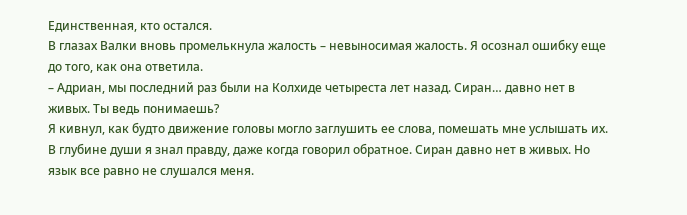Единственная, кто остался.
В глазах Валки вновь промелькнула жалость – невыносимая жалость. Я осознал ошибку еще до того, как она ответила.
– Адриан, мы последний раз были на Колхиде четыреста лет назад. Сиран… давно нет в живых. Ты ведь понимаешь?
Я кивнул, как будто движение головы могло заглушить ее слова, помешать мне услышать их. В глубине души я знал правду, даже когда говорил обратное. Сиран давно нет в живых. Но язык все равно не слушался меня.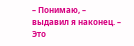– Понимаю, – выдавил я наконец. – Это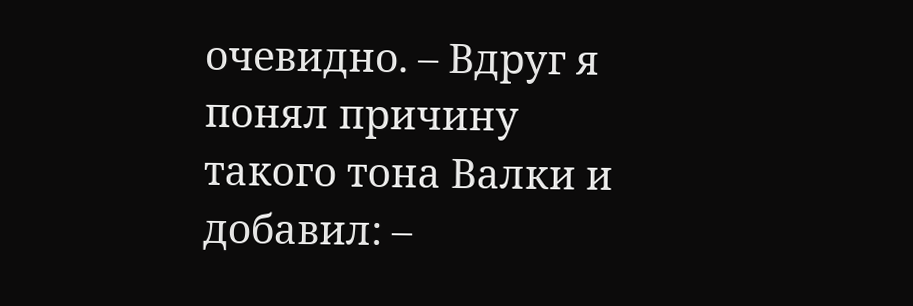очевидно. – Вдруг я понял причину такого тона Валки и добавил: –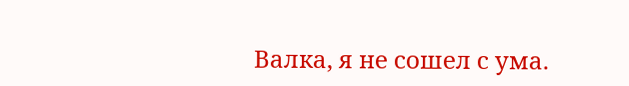Валка, я не сошел с ума.